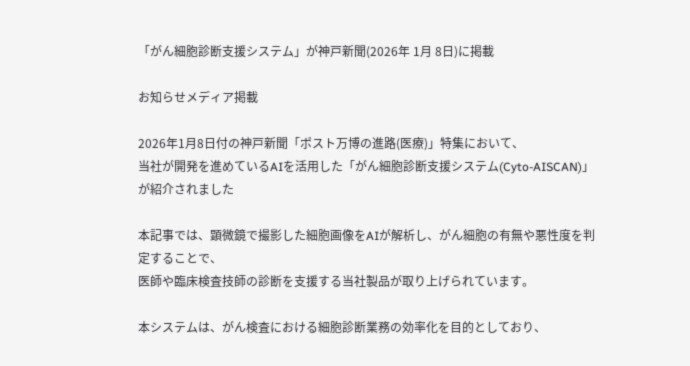「がん細胞診断支援システム」が神戸新聞(2026年 1月 8日)に掲載

お知らせメディア掲載

2026年1月8日付の神戸新聞「ポスト万博の進路(医療)」特集において、
当社が開発を進めているAIを活用した「がん細胞診断支援システム(Cyto-AISCAN)」が紹介されました

本記事では、顕微鏡で撮影した細胞画像をAIが解析し、がん細胞の有無や悪性度を判定することで、
医師や臨床検査技師の診断を支援する当社製品が取り上げられています。

本システムは、がん検査における細胞診断業務の効率化を目的としており、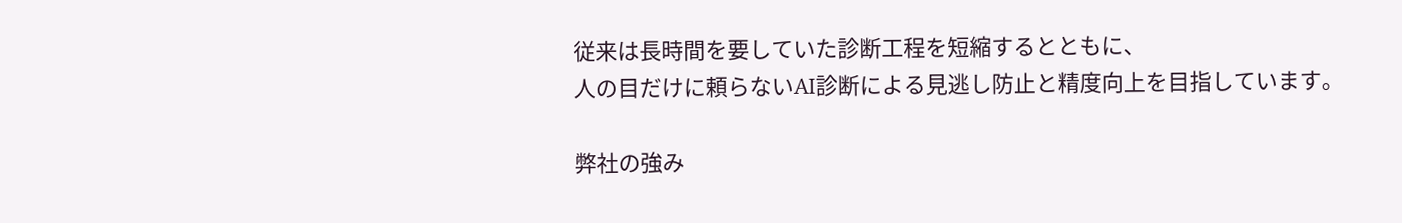従来は長時間を要していた診断工程を短縮するとともに、
人の目だけに頼らないAI診断による見逃し防止と精度向上を目指しています。

弊社の強み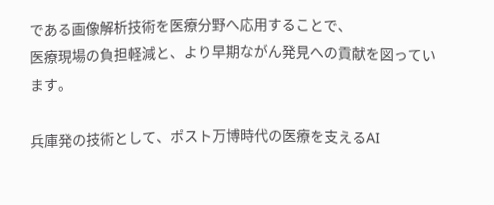である画像解析技術を医療分野へ応用することで、
医療現場の負担軽減と、より早期ながん発見への貢献を図っています。

兵庫発の技術として、ポスト万博時代の医療を支えるAI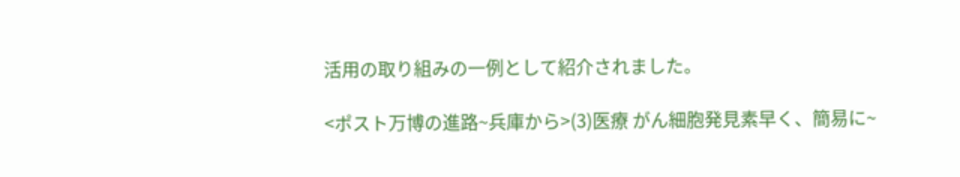活用の取り組みの一例として紹介されました。

<ポスト万博の進路~兵庫から>(3)医療 がん細胞発見素早く、簡易に~